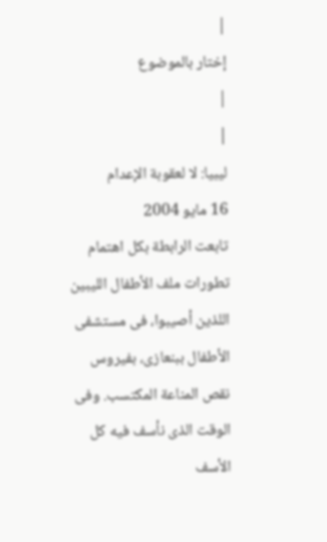|
إختار بالموضوع
|
|
ليبيا: لا لعقوبة الإعدام
16 مايو 2004
تابعت الرابطة بكل اهتمام تطورات ملف الأطفال الليبين اللذين أصيبوا، فى مستشفى الأطفال ببنعازى، بفيروس نقص المناعة المكتسب. وفى الوقت الذى نأسف فيه كل الأسف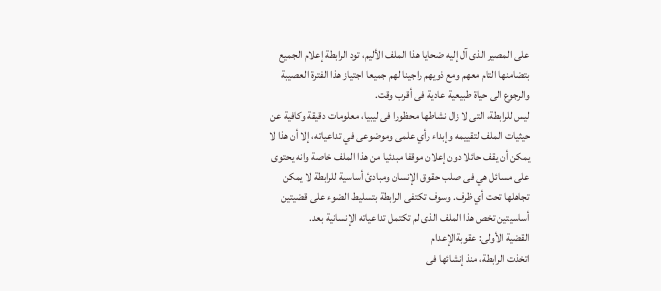على المصير الذى آل إليه ضحايا هذا الملف الأليم، تود الرابطة إعلام الجميع بتضامنها التام معهم ومع ذويهم راجينا لهم جميعا اجتياز هذا الفترة العصيبة والرجوع الى حياة طبيعية عادية فى أقرب وقت.
ليس للرابطة، التى لا زال نشاطها محظورا فى ليبيا، معلومات دقيقة وكافية عن حيثيات الملف لتقييمه وإبداء رأي علمى وموضوعى في تداعياته، إلا أن هذا لا يمكن أن يقف حائلا دون إعلان موقفا مبدئيا من هذا الملف خاصة وانه يحتوى على مسائل هي فى صلب حقوق الإنسان ومبادئ أساسية للرابطة لا يمكن تجاهلها تحت أي ظرف. وسوف تكتفى الرابطة بتسليط الضوء على قضيتين أساسيتين تخص هذا الملف الذى لم تكتمل تداعياته الإنسانية بعد.
القضية الأولى: عقوبةالإعدام
اتخذت الرابطة، منذ إنشائها فى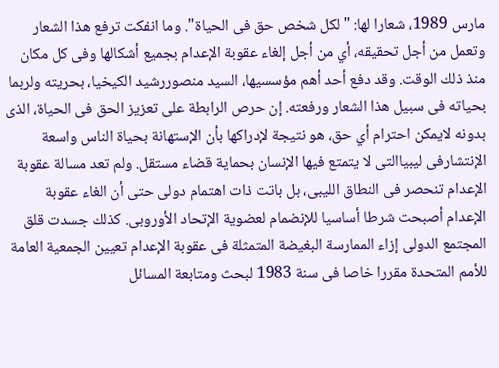مارس 1989، شعارا لها: "لكل شخص حق فى الحياة". وما انفكت ترفع هذا الشعار وتعمل من أجل تحقيقه، أي من أجل إلغاء عقوبة الإعدام بجميع أشكالها وفى كل مكان منذ ذلك الوقت. وقد دفع أحد أهم مؤسسيها، السيد منصوررشيد الكيخيا، بحريته ولربما بحياته فى سبيل هذا الشعار ورفعته. إن حرص الرابطة على تعزيز الحق فى الحياة، الذى بدونه لايمكن احترام أي حق، هو نتيجة لإدراكها بأن الإستهانة بحياة الناس واسعة الإنتشارفى ليبياالتى لا يتمتع فيها الإنسان بحماية قضاء مستقل. ولم تعد مسالة عقوبة الإعدام تنحصر فى النطاق الليبى، بل باتت ذات اهتمام دولى حتى أن الغاء عقوبة الإعدام أصبحت شرطا أساسيا للإنضمام لعضوية الإتحاد الأوروبى. كذلك جسدت قلق المجتمع الدولى إزاء الممارسة البغيضة المتمثلة فى عقوبة الإعدام تعيين الجمعية العامة للأمم المتحدة مقررا خاصا فى سنة 1983 لبحث ومتابعة المسائل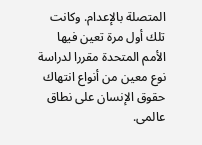المتصلة بالإعدام. وكانت تلك أول مرة تعين فيها الأمم المتحدة مقررا لدراسة نوع معين من أنواع انتهاك حقوق الإنسان على نطاق عالمى.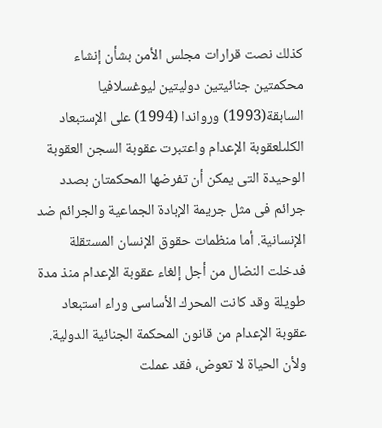كذلك نصت قرارات مجلس الأمن بشأن إنشاء محكمتين جنائيتين دوليتين ليوغسلافيا السابقة(1993) ورواندا (1994) على الإستبعاد الكلىلعقوبة الإعدام واعتبرت عقوبة السجن العقوبة الوحيدة التى يمكن أن تفرضها المحكمتان بصدد جرائم فى مثل جريمة الإبادة الجماعية والجرائم ضد الإنسانية. أما منظمات حقوق الإنسان المستقلة فدخلت النضال من أجل إلغاء عقوبة الإعدام منذ مدة طويلة وقد كانت المحرك الأساسى وراء استبعاد عقوبة الإعدام من قانون المحكمة الجنائية الدولية. ولأن الحياة لا تعوض، فقد عملت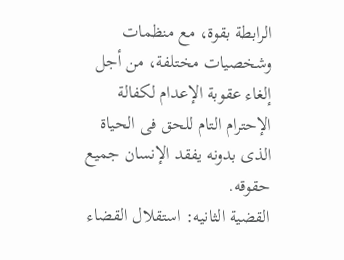الرابطة بقوة، مع منظمات وشخصيات مختلفة، من أجل إلغاء عقوبة الإعدام لكفالة الإحترام التام للحق فى الحياة الذى بدونه يفقد الإنسان جميع حقوقه.
القضية الثانيه: استقلال القضاء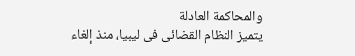والمحاكمة العادلة
يتميز النظام القضائى فى ليبيا، منذ إلغاء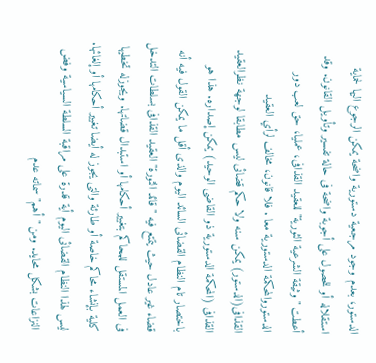الدستور، بعدم وجود مرجعية دستورية واضحة يمكن الرجوع اليها لحماية استقلاله أو للحصول على أجوبة واضحة فى حالة تفسير وتأويل القانون. وقد أعطت "وثيقة الشرعية الثورية" للعقيد القذافى، عمليا، حق لعب دور الدستوروالمحكمة الدستورية معا . فلا قانون، مخالف لرأي العقيد القذافى(الدستور) يمكن سنه ولا حكم قضائى ليس مطابقا لوجهة نظرالعقيد القذافى (المحكمة الدستورية ذو القاضى الوحيد) يمكن إصداره. هذا هو باختصار تام النظام القضائى السائد اليوم والذى أقل ما يمكن القول فيه أنه قضاء غير عادل حيث يتمتع فيه "قائد الثورة" العقيد القذافى بسلطات التدخل فى العمل المستقل للمحاكم بتغيير أحكامها أو استبدال قضاتها. ويجوزله تخطيها كلية بإنشاء محاكم خاصة أو طارئة والتى يجوز له أيضا تغيير أحكامها أو إلغائها. ليس لهذا النظام القضائى اليوم أية قدرة على مراقبة السلطة السياسية وفض النزاعات بشكل محايد. ومن "أهم" سماته عدم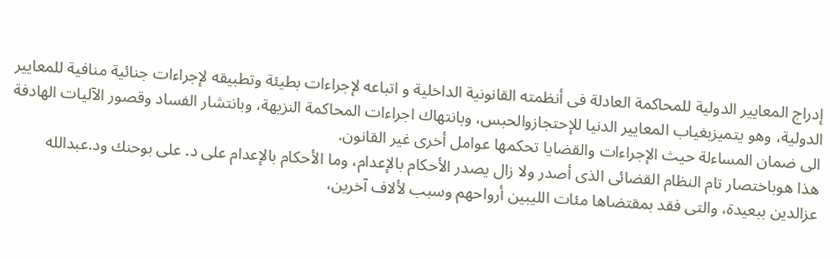إدراج المعايير الدولية للمحاكمة العادلة فى أنظمته القانونية الداخلية و اتباعه لإجراءات بطيئة وتطبيقه لإجراءات جنائية منافية للمعايير الدولية، وهو يتميزبغياب المعايير الدنيا للإحتجازوالحبس، وبانتهاك اجراءات المحاكمة النزيهة، وبانتشار الفساد وقصور الآليات الهادفة الى ضمان المساءلة حيث الإجراءات والقضايا تحكمها عوامل أخرى غير القانون.
هذا هوباختصار تام النظام القضائى الذى أصدر ولا زال يصدر الأحكام بالإعدام، وما الأحكام بالإعدام على د. على بوحنك ود.عبدالله عزالدين ببعيدة، والتى فقد بمقتضاها مئات الليبين أرواحهم وسبب لألاف آخرين،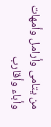من يتامى وأرامل وأمهات وأباء وأقارب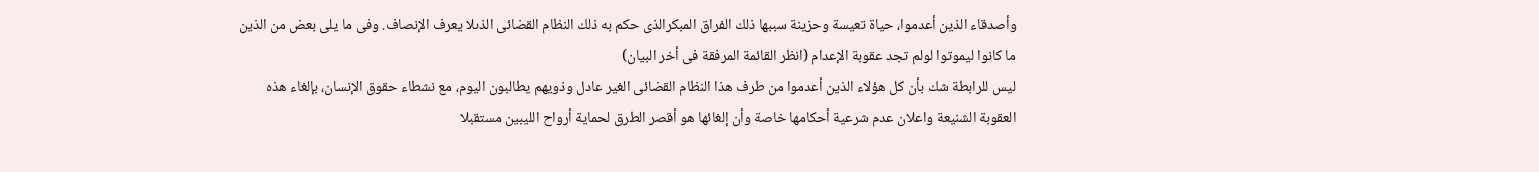وأصدقاء الذين أعدموا، حياة تعيسة وحزينة سببها ذلك الفراق المبكرالذى حكم به ذلك النظام القضائى الذىلا يعرف الإنصاف. وفى ما يلى بعض من الذين ما كانوا ليموتوا لولم تجد عقوبة الإعدام (انظر القائمة المرفقة فى أخر البيان)
ليس للرابطة شك بأن كل هؤلاء الذين أعدموا من طرف هذا النظام القضائى الغير عادل وذويهم يطالبون اليوم، مع نشطاء حقوق الإنسان، بإلغاء هذه العقوبة الشنيعة واعلان عدم شرعية أحكامها خاصة وأن إلغائها هو أقصر الطرق لحماية أرواح الليبين مستقبلا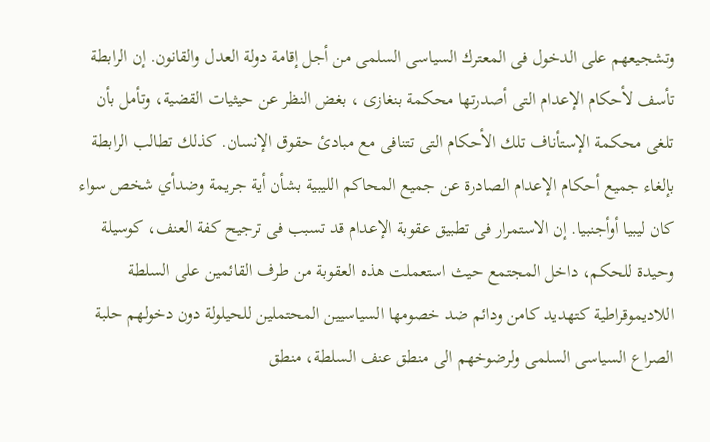وتشجيعهم على الدخول فى المعترك السياسى السلمى من أجل إقامة دولة العدل والقانون. إن الرابطة تأسف لأحكام الإعدام التى أصدرتها محكمة بنغازى ، بغض النظر عن حيثيات القضية، وتأمل بأن تلغى محكمة الإستأناف تلك الأحكام التى تتنافى مع مبادئ حقوق الإنسان. كذلك تطالب الرابطة بإلغاء جميع أحكام الإعدام الصادرة عن جميع المحاكم الليبية بشأن أية جريمة وضدأي شخص سواء كان ليبيا أوأجنبيا. إن الاستمرار فى تطبيق عقوبة الإعدام قد تسبب فى ترجيح كفة العنف، كوسيلة وحيدة للحكم، داخل المجتمع حيث استعملت هذه العقوبة من طرف القائمين على السلطة اللاديموقراطية كتهديد كامن ودائم ضد خصومها السياسيين المحتملين للحيلولة دون دخولهم حلبة الصراع السياسى السلمى ولرضوخهم الى منطق عنف السلطة، منطق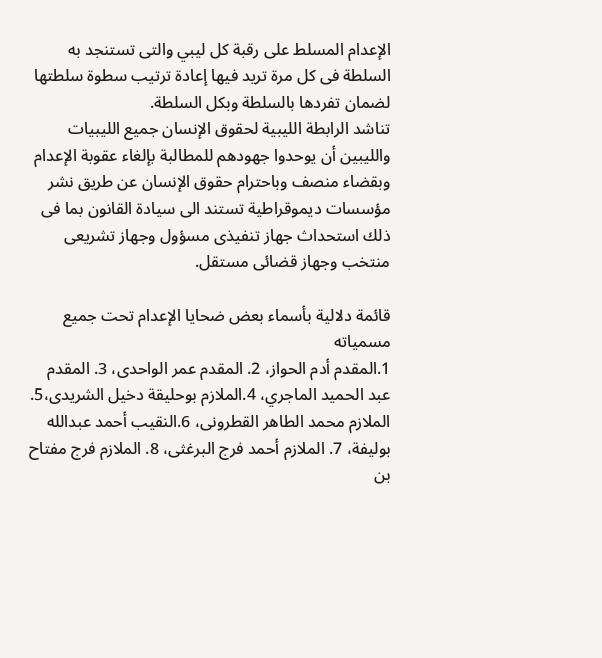الإعدام المسلط على رقبة كل ليبي والتى تستنجد به السلطة فى كل مرة تريد فيها إعادة ترتيب سطوة سلطتها لضمان تفردها بالسلطة وبكل السلطة.
تناشد الرابطة الليبية لحقوق الإنسان جميع الليبيات والليبين أن يوحدوا جهودهم للمطالبة بإلغاء عقوبة الإعدام وبقضاء منصف وباحترام حقوق الإنسان عن طريق نشر مؤسسات ديموقراطية تستند الى سيادة القانون بما فى ذلك استحداث جهاز تنفيذى مسؤول وجهاز تشريعى منتخب وجهاز قضائى مستقل.

قائمة دلالية بأسماء بعض ضحايا الإعدام تحت جميع مسمياته
1.المقدم أدم الحواز، 2. المقدم عمر الواحدى، 3. المقدم عبد الحميد الماجري، 4.الملازم بوحليقة دخيل الشريدى،5. الملازم محمد الطاهر القطرونى، 6.النقيب أحمد عبدالله بوليفة، 7. الملازم أحمد فرج البرغثى، 8. الملازم فرج مفتاح بن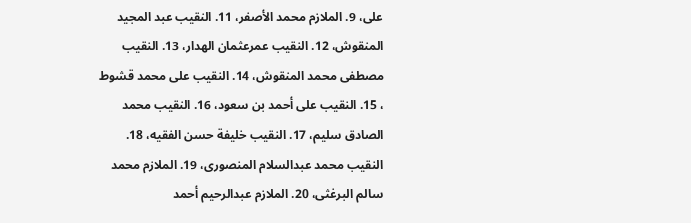على، 9. الملازم محمد الأصفر، 11. النقيب عبد المجيد المنقوش، 12. النقيب عمرعثمان الهدار، 13. النقيب مصطفى محمد المنقوش، 14. النقيب على محمد قشوط ، 15. النقيب على أحمد بن سعود، 16. النقيب محمد الصادق سليم، 17. النقيب خليفة حسن الفقيه، 18. النقيب محمد عبدالسلام المنصورى، 19. الملازم محمد سالم البرغثى، 20. الملازم عبدالرحيم أحمد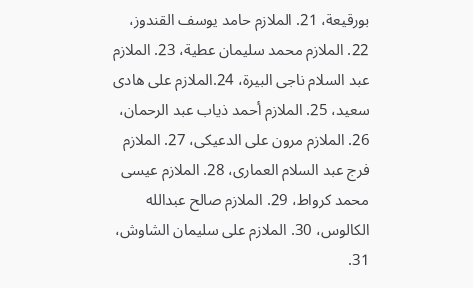بورقيعة، 21. الملازم حامد يوسف القندوز، 22. الملازم محمد سليمان عطية، 23. الملازم عبد السلام ناجى البيرة، 24.الملازم على هادى سعيد، 25. الملازم أحمد ذياب عبد الرحمان، 26. الملازم مرون على الدعيكى، 27. الملازم فرج عبد السلام العمارى، 28. الملازم عيسى محمد كرواط، 29. الملازم صالح عبدالله الكالوس، 30. الملازم على سليمان الشاوش، 31.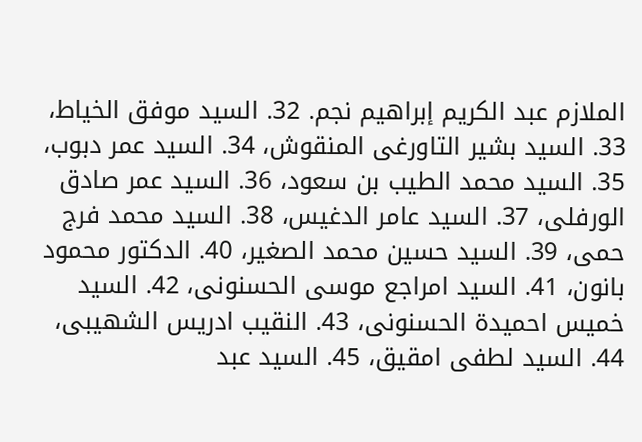الملازم عبد الكريم إبراهيم نجم. 32. السيد موفق الخياط، 33. السيد بشير التاورغى المنقوش، 34. السيد عمر دبوب، 35. السيد محمد الطيب بن سعود، 36. السيد عمر صادق الورفلى، 37. السيد عامر الدغيس، 38. السيد محمد فرج حمى، 39. السيد حسين محمد الصغير، 40. الدكتور محمود بانون، 41. السيد امراجع موسى الحسنونى، 42. السيد خميس احميدة الحسنونى، 43. النقيب ادريس الشهيبى، 44. السيد لطفى امقيق، 45. السيد عبد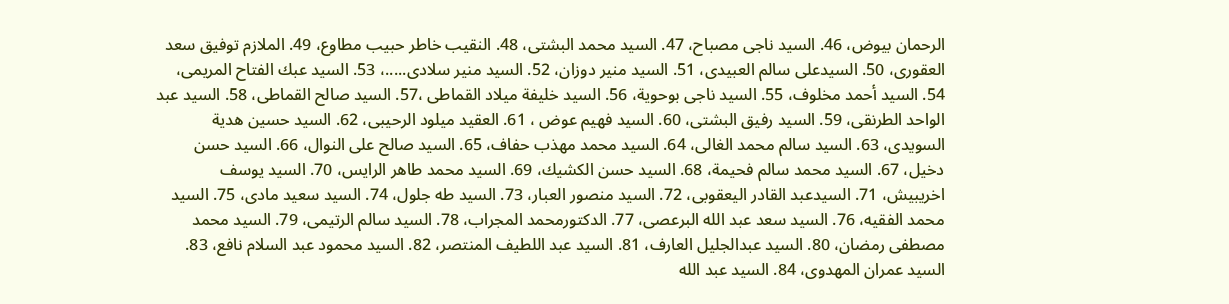الرحمان بيوض، 46. السيد ناجى مصباح، 47. السيد محمد البشتى، 48. النقيب خاطر حبيب مطاوع، 49. الملازم توفيق سعد العقورى، 50. السيدعلى سالم العبيدى، 51. السيد منير دوزان، 52. السيد منير سلادى.....، 53. السيد عبك الفتاح المريمى، 54. السيد أحمد مخلوف، 55. السيد ناجى بوحوية، 56. السيد خليفة ميلاد القماطى ،57. السيد صالح القماطى، 58. السيد عبد الواحد الطرنقى، 59. السيد رفيق البشتى، 60. السيد فهيم عوض ، 61. العقيد ميلود الرحيبى، 62. السيد حسين هدية السويدى، 63. السيد سالم محمد الغالى، 64. السيد محمد مهذب حفاف، 65. السيد صالح على النوال، 66. السيد حسن دخيل، 67. السيد محمد سالم فحيمة، 68. السيد حسن الكشيك، 69. السيد محمد طاهر الرايس، 70. السيد يوسف اخريبيش، 71. السيدعبد القادر اليعقوبى، 72. السيد منصور العبار، 73. السيد طه جلول، 74. السيد سعيد مادى، 75. السيد محمد الفقيه، 76. السيد سعد عبد الله البرعصى، 77. الدكتورمحمد المجراب، 78. السيد سالم الرتيمى، 79. السيد محمد مصطفى رمضان، 80. السيد عبدالجليل العارف، 81. السيد عبد اللطيف المنتصر، 82. السيد محمود عبد السلام نافع، 83. السيد عمران المهدوى، 84. السيد عبد الله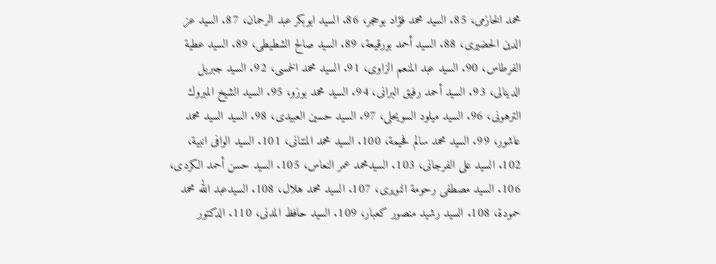محمد الخازمى، 85. السيد محمد فؤاد بوحجر، 86. السيد ابوبكر عبد الرحمان، 87. السيد عز الدين الحضيرى، 88. السيد أحمد بورقيعة، 89. السيد صالح الشطيطى، 89. السيد عطية الفرطاس، 90. السيد عبد المنعم الزاوى، 91. السيد محمد الخمسى، 92. السيد جبريل الدينالى، 93. السيد أحمد رفيق البرانى، 94. السيد محمد بوزو، 95. السيد الشيخ المبروك الترهونى، 96. السيد ميلود السويحلى، 97. السيد حسين العبيدى، 98. السيد السيد محمد عاشور، 99. السيد محمد سالم فحيمة، 100. السيد محمد المتنانى، 101. السيد الوافى انبية، 102. السيد على الفرجانى، 103. السيدمحمد عمر النعاس، 105. السيد حسن أحمد الكردى، 106. السيد مصطفى رحومة النويرى، 107. السيد محمد هلال، 108. السيدعبد الله محمد حمودة، 108. السيد رشيد منصور كعبار، 109. السيد حافظ المدنى، 110. الدكتور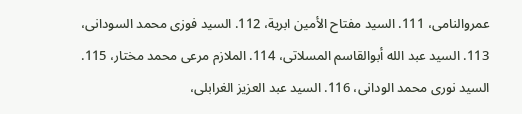عمروالنامى، 111. السيد مفتاح الأمين ابرية، 112. السيد فوزى محمد السودانى، 113. السيد عبد الله أبوالقاسم المسلاتى، 114. الملازم مرعى محمد مختار، 115. السيد نورى محمد الودانى، 116. السيد عبد العزيز الغرابلى،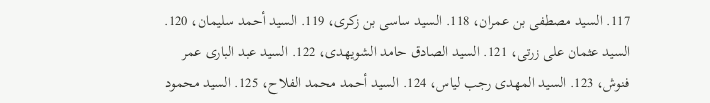117. السيد مصطفى بن عمران، 118. السيد ساسى بن زكرى، 119. السيد أحمد سليمان، 120. السيد عثمان على زرتى، 121. السيد الصادق حامد الشويهدى، 122. السيد عبد البارى عمر فنوش، 123. السيد المهدى رجب لياس، 124. السيد أحمد محمد الفلاح، 125. السيد محمود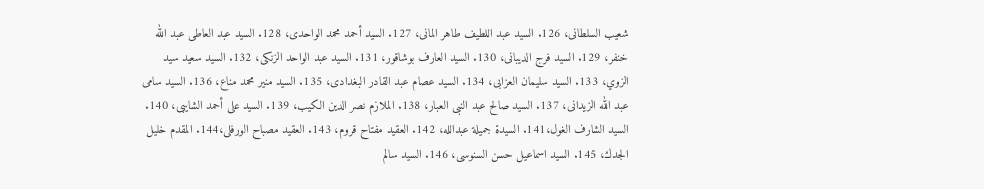شعيب السلطانى، 126. السيد عبد اللطيف طاهر المانى، 127. السيد أحمد محمد الواحدى، 128. السيد عبد العاطى عبد الله خنفر، 129. السيد فرج الديبانى، 130. السيد العارف بوشاقور، 131. السيد عبد الواحد الزنكى، 132. السيد سعيد سيد الزوي، 133. السيد سليمان العزابى، 134. السيد عصام عبد القادر البغدادى، 135. السيد منير محمد مناع، 136. السيد سامى عبد الله الزيدانى، 137. السيد صالح عبد النبى العبار، 138. الملازم نصر الدين الكيب، 139. السيد على أحمد الشايبى، 140. السيد الشارف الغول،141. السيدة جميلة عبدالله، 142. العقيد مفتاح قروم، 143. العقيد مصباح الورفلى،144. المقدم خليل الجدك، 145. السيد اسماعيل حسن السنوسى، 146. السيد سالم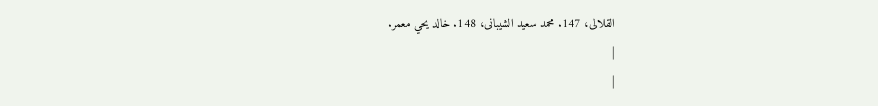القلالى، 147. محمد سعيد الشيبانى، 148. خالد يحي معمر.
|
|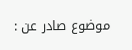موضوع صادر عن :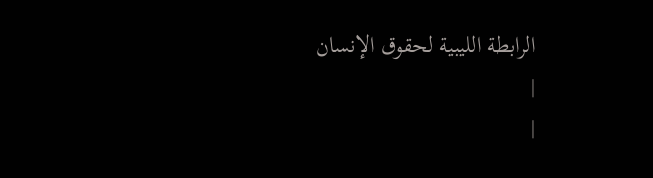الرابطة الليبية لحقوق الإنسان
|
|